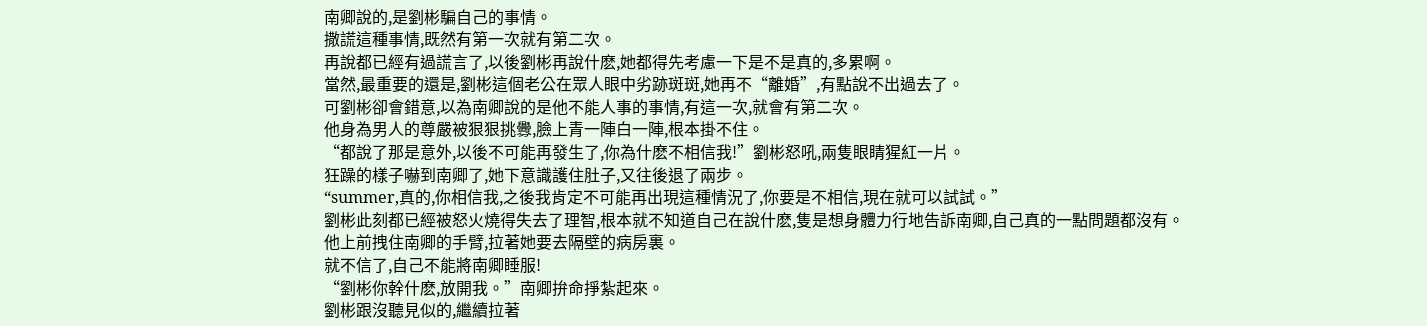南卿說的,是劉彬騙自己的事情。
撒謊這種事情,既然有第一次就有第二次。
再說都已經有過謊言了,以後劉彬再說什麽,她都得先考慮一下是不是真的,多累啊。
當然,最重要的還是,劉彬這個老公在眾人眼中劣跡斑斑,她再不“離婚”,有點說不出過去了。
可劉彬卻會錯意,以為南卿說的是他不能人事的事情,有這一次,就會有第二次。
他身為男人的尊嚴被狠狠挑釁,臉上青一陣白一陣,根本掛不住。
“都說了那是意外,以後不可能再發生了,你為什麽不相信我!”劉彬怒吼,兩隻眼睛猩紅一片。
狂躁的樣子嚇到南卿了,她下意識護住肚子,又往後退了兩步。
“summer,真的,你相信我,之後我肯定不可能再出現這種情況了,你要是不相信,現在就可以試試。”
劉彬此刻都已經被怒火燒得失去了理智,根本就不知道自己在說什麽,隻是想身體力行地告訴南卿,自己真的一點問題都沒有。
他上前拽住南卿的手臂,拉著她要去隔壁的病房裏。
就不信了,自己不能將南卿睡服!
“劉彬你幹什麽,放開我。”南卿拚命掙紮起來。
劉彬跟沒聽見似的,繼續拉著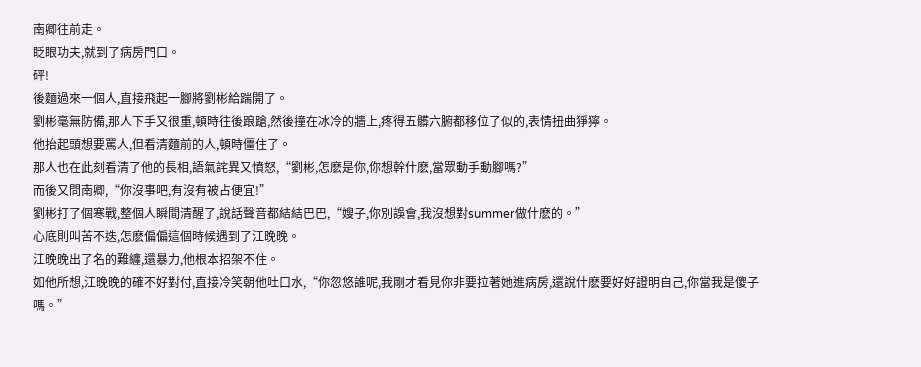南卿往前走。
眨眼功夫,就到了病房門口。
砰!
後麵過來一個人,直接飛起一腳將劉彬給踹開了。
劉彬毫無防備,那人下手又很重,頓時往後踉蹌,然後撞在冰冷的牆上,疼得五髒六腑都移位了似的,表情扭曲猙獰。
他抬起頭想要罵人,但看清麵前的人,頓時僵住了。
那人也在此刻看清了他的長相,語氣詫異又憤怒,“劉彬,怎麽是你,你想幹什麽,當眾動手動腳嗎?”
而後又問南卿,“你沒事吧,有沒有被占便宜!”
劉彬打了個寒戰,整個人瞬間清醒了,說話聲音都結結巴巴,“嫂子,你別誤會,我沒想對summer做什麽的。”
心底則叫苦不迭,怎麽偏偏這個時候遇到了江晚晚。
江晚晚出了名的難纏,還暴力,他根本招架不住。
如他所想,江晚晚的確不好對付,直接冷笑朝他吐口水,“你忽悠誰呢,我剛才看見你非要拉著她進病房,還說什麽要好好證明自己,你當我是傻子嗎。”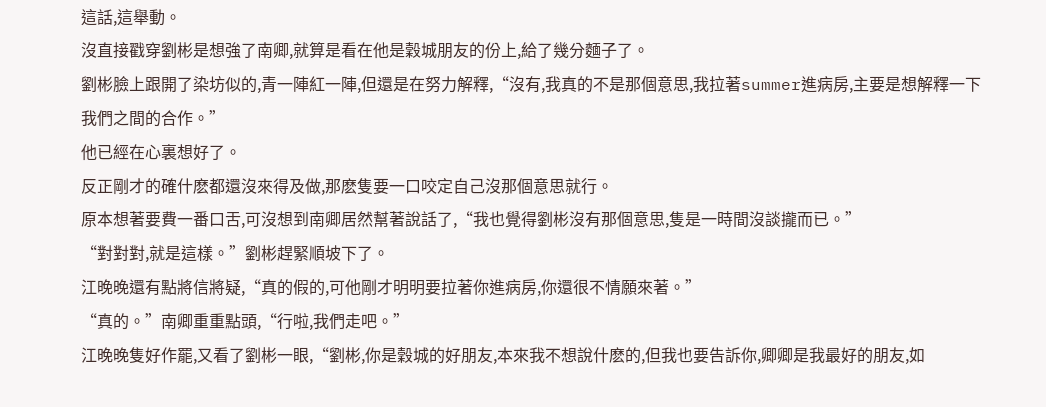這話,這舉動。
沒直接戳穿劉彬是想強了南卿,就算是看在他是穀城朋友的份上,給了幾分麵子了。
劉彬臉上跟開了染坊似的,青一陣紅一陣,但還是在努力解釋,“沒有,我真的不是那個意思,我拉著summer進病房,主要是想解釋一下我們之間的合作。”
他已經在心裏想好了。
反正剛才的確什麽都還沒來得及做,那麽隻要一口咬定自己沒那個意思就行。
原本想著要費一番口舌,可沒想到南卿居然幫著說話了,“我也覺得劉彬沒有那個意思,隻是一時間沒談攏而已。”
“對對對,就是這樣。”劉彬趕緊順坡下了。
江晚晚還有點將信將疑,“真的假的,可他剛才明明要拉著你進病房,你還很不情願來著。”
“真的。”南卿重重點頭,“行啦,我們走吧。”
江晚晚隻好作罷,又看了劉彬一眼,“劉彬,你是穀城的好朋友,本來我不想說什麽的,但我也要告訴你,卿卿是我最好的朋友,如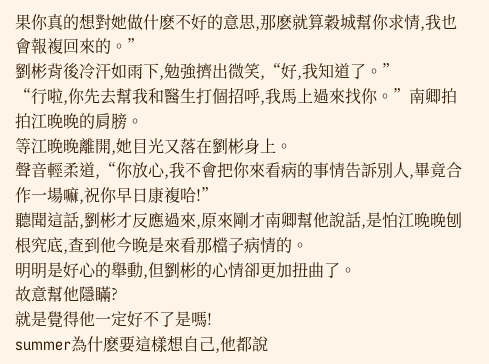果你真的想對她做什麽不好的意思,那麽就算穀城幫你求情,我也會報複回來的。”
劉彬背後冷汗如雨下,勉強擠出微笑,“好,我知道了。”
“行啦,你先去幫我和醫生打個招呼,我馬上過來找你。”南卿拍拍江晚晚的肩膀。
等江晚晚離開,她目光又落在劉彬身上。
聲音輕柔道,“你放心,我不會把你來看病的事情告訴別人,畢竟合作一場嘛,祝你早日康複哈!”
聽聞這話,劉彬才反應過來,原來剛才南卿幫他說話,是怕江晚晚刨根究底,查到他今晚是來看那檔子病情的。
明明是好心的舉動,但劉彬的心情卻更加扭曲了。
故意幫他隱瞞?
就是覺得他一定好不了是嗎!
summer為什麽要這樣想自己,他都說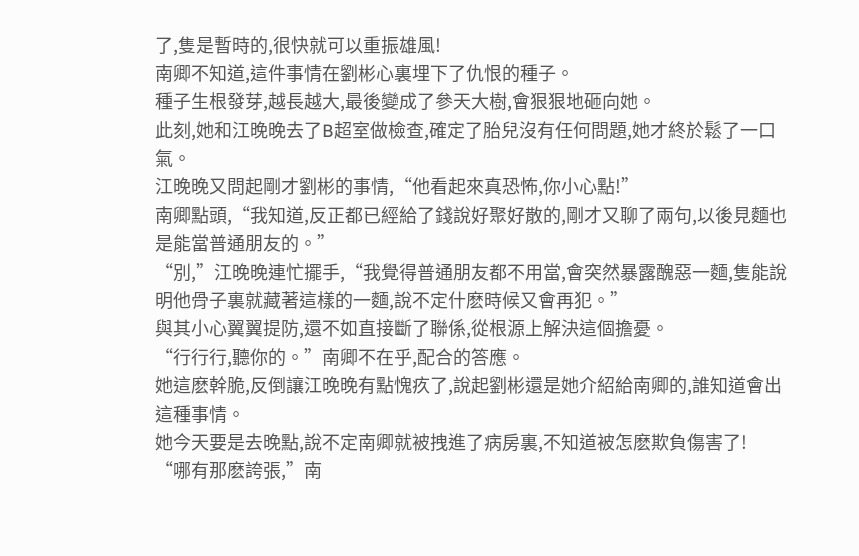了,隻是暫時的,很快就可以重振雄風!
南卿不知道,這件事情在劉彬心裏埋下了仇恨的種子。
種子生根發芽,越長越大,最後變成了參天大樹,會狠狠地砸向她。
此刻,她和江晚晚去了B超室做檢查,確定了胎兒沒有任何問題,她才終於鬆了一口氣。
江晚晚又問起剛才劉彬的事情,“他看起來真恐怖,你小心點!”
南卿點頭,“我知道,反正都已經給了錢說好聚好散的,剛才又聊了兩句,以後見麵也是能當普通朋友的。”
“別,”江晚晚連忙擺手,“我覺得普通朋友都不用當,會突然暴露醜惡一麵,隻能說明他骨子裏就藏著這樣的一麵,說不定什麽時候又會再犯。”
與其小心翼翼提防,還不如直接斷了聯係,從根源上解決這個擔憂。
“行行行,聽你的。”南卿不在乎,配合的答應。
她這麽幹脆,反倒讓江晚晚有點愧疚了,說起劉彬還是她介紹給南卿的,誰知道會出這種事情。
她今天要是去晚點,說不定南卿就被拽進了病房裏,不知道被怎麽欺負傷害了!
“哪有那麽誇張,”南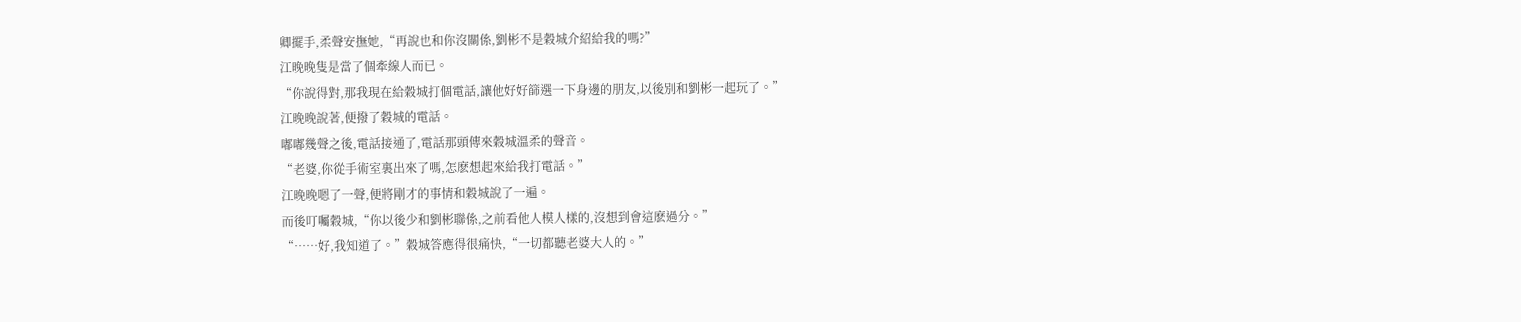卿擺手,柔聲安撫她,“再說也和你沒關係,劉彬不是穀城介紹給我的嗎?”
江晚晚隻是當了個牽線人而已。
“你說得對,那我現在給穀城打個電話,讓他好好篩選一下身邊的朋友,以後別和劉彬一起玩了。”
江晚晚說著,便撥了穀城的電話。
嘟嘟幾聲之後,電話接通了,電話那頭傳來穀城溫柔的聲音。
“老婆,你從手術室裏出來了嗎,怎麽想起來給我打電話。”
江晚晚嗯了一聲,便將剛才的事情和穀城說了一遍。
而後叮囑穀城,“你以後少和劉彬聯係,之前看他人模人樣的,沒想到會這麽過分。”
“……好,我知道了。”穀城答應得很痛快,“一切都聽老婆大人的。”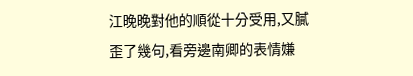江晚晚對他的順從十分受用,又膩歪了幾句,看旁邊南卿的表情嫌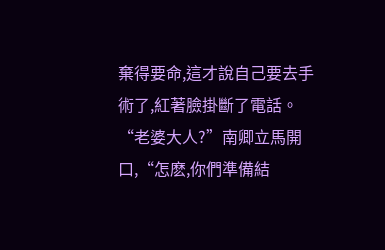棄得要命,這才說自己要去手術了,紅著臉掛斷了電話。
“老婆大人?”南卿立馬開口,“怎麽,你們準備結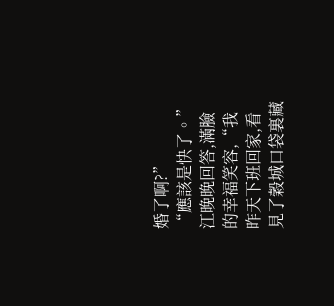婚了啊?”
“應該是快了。”江晚晚回答,滿臉的幸福笑容,“我昨天下班回家,看見了穀城口袋裏藏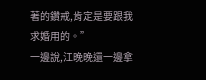著的鑽戒,肯定是要跟我求婚用的。”
一邊說,江晚晚還一邊拿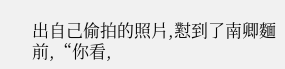出自己偷拍的照片,懟到了南卿麵前,“你看,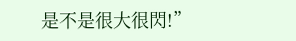是不是很大很閃!”